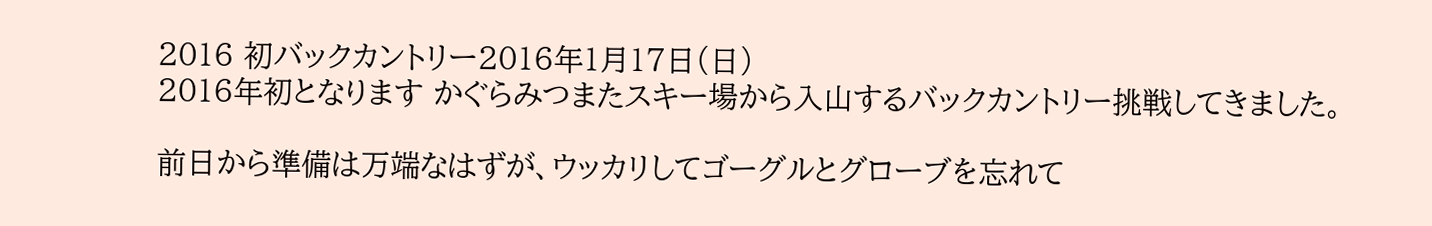2016 初バックカントリー2016年1月17日(日)
2016年初となります かぐらみつまたスキー場から入山するバックカントリー挑戦してきました。

前日から準備は万端なはずが、ウッカリしてゴーグルとグローブを忘れて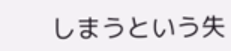しまうという失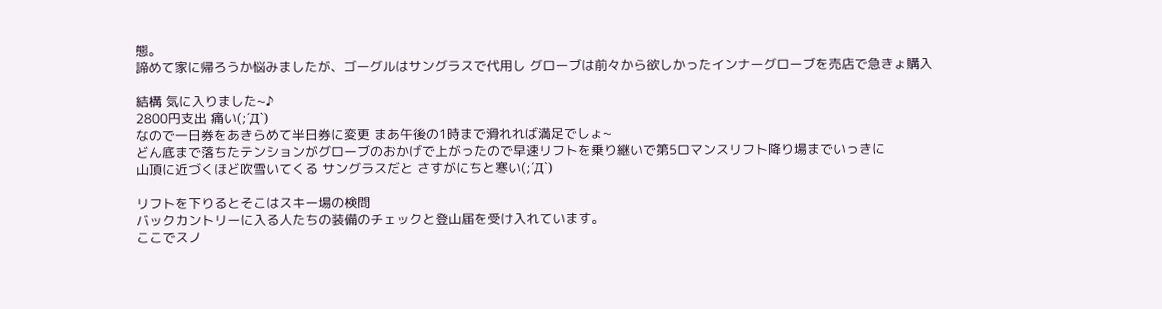態。
諦めて家に帰ろうか悩みましたが、ゴーグルはサングラスで代用し グローブは前々から欲しかったインナーグローブを売店で急きょ購入

結構 気に入りました~♪
2800円支出 痛い(;´Д`)
なので一日券をあきらめて半日券に変更 まあ午後の1時まで滑れれば満足でしょ~
どん底まで落ちたテンションがグローブのおかげで上がったので早速リフトを乗り継いで第5ロマンスリフト降り場までいっきに
山頂に近づくほど吹雪いてくる サングラスだと さすがにちと寒い(;´Д`)

リフトを下りるとそこはスキー場の検問
バックカントリーに入る人たちの装備のチェックと登山届を受け入れています。
ここでスノ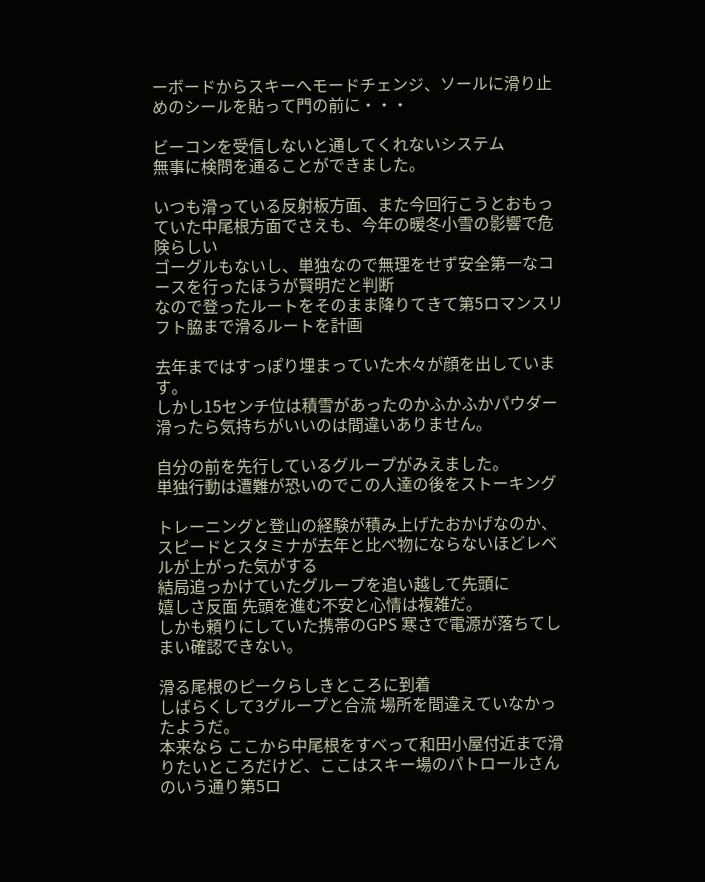ーボードからスキーへモードチェンジ、ソールに滑り止めのシールを貼って門の前に・・・

ビーコンを受信しないと通してくれないシステム
無事に検問を通ることができました。

いつも滑っている反射板方面、また今回行こうとおもっていた中尾根方面でさえも、今年の暖冬小雪の影響で危険らしい
ゴーグルもないし、単独なので無理をせず安全第一なコースを行ったほうが賢明だと判断
なので登ったルートをそのまま降りてきて第5ロマンスリフト脇まで滑るルートを計画

去年まではすっぽり埋まっていた木々が顔を出しています。
しかし15センチ位は積雪があったのかふかふかパウダー 滑ったら気持ちがいいのは間違いありません。

自分の前を先行しているグループがみえました。
単独行動は遭難が恐いのでこの人達の後をストーキング

トレーニングと登山の経験が積み上げたおかげなのか、スピードとスタミナが去年と比べ物にならないほどレベルが上がった気がする
結局追っかけていたグループを追い越して先頭に
嬉しさ反面 先頭を進む不安と心情は複雑だ。
しかも頼りにしていた携帯のGPS 寒さで電源が落ちてしまい確認できない。

滑る尾根のピークらしきところに到着
しばらくして3グループと合流 場所を間違えていなかったようだ。
本来なら ここから中尾根をすべって和田小屋付近まで滑りたいところだけど、ここはスキー場のパトロールさんのいう通り第5ロ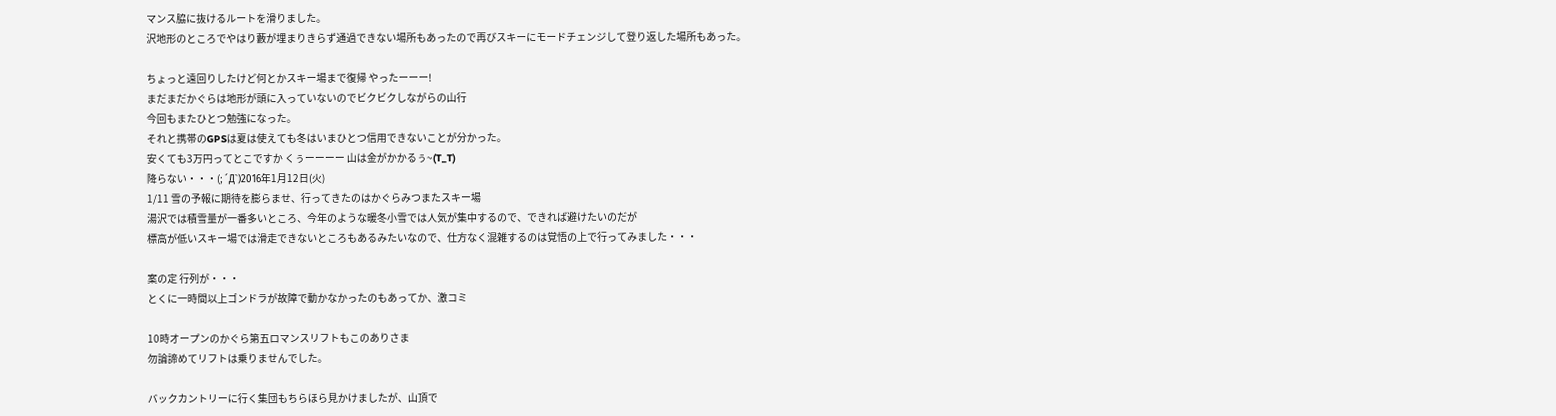マンス脇に抜けるルートを滑りました。
沢地形のところでやはり藪が埋まりきらず通過できない場所もあったので再びスキーにモードチェンジして登り返した場所もあった。

ちょっと遠回りしたけど何とかスキー場まで復帰 やったーーー!
まだまだかぐらは地形が頭に入っていないのでビクビクしながらの山行
今回もまたひとつ勉強になった。
それと携帯のGPSは夏は使えても冬はいまひとつ信用できないことが分かった。
安くても3万円ってとこですか くぅーーーー 山は金がかかるぅ~(T_T)
降らない・・・(;´Д`)2016年1月12日(火)
1/11 雪の予報に期待を膨らませ、行ってきたのはかぐらみつまたスキー場
湯沢では積雪量が一番多いところ、今年のような暖冬小雪では人気が集中するので、できれば避けたいのだが
標高が低いスキー場では滑走できないところもあるみたいなので、仕方なく混雑するのは覚悟の上で行ってみました・・・

案の定 行列が・・・
とくに一時間以上ゴンドラが故障で動かなかったのもあってか、激コミ

10時オープンのかぐら第五ロマンスリフトもこのありさま
勿論諦めてリフトは乗りませんでした。

バックカントリーに行く集団もちらほら見かけましたが、山頂で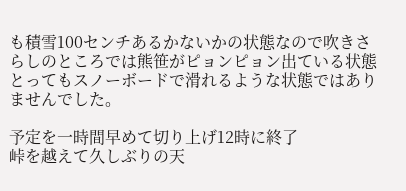も積雪100センチあるかないかの状態なので吹きさらしのところでは熊笹がピョンピョン出ている状態
とってもスノーボードで滑れるような状態ではありませんでした。

予定を一時間早めて切り上げ12時に終了
峠を越えて久しぶりの天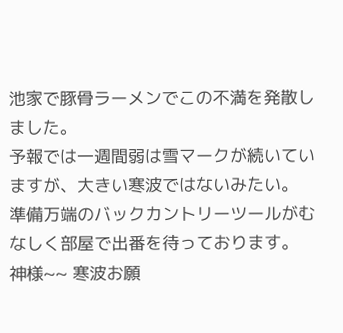池家で豚骨ラーメンでこの不満を発散しました。
予報では一週間弱は雪マークが続いていますが、大きい寒波ではないみたい。
準備万端のバックカントリーツールがむなしく部屋で出番を待っております。
神様~~ 寒波お願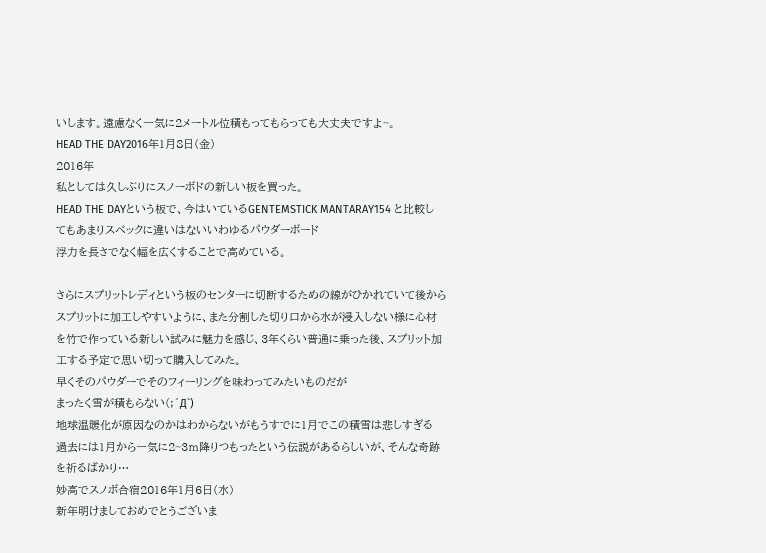いします。遠慮なく一気に2メートル位積もってもらっても大丈夫ですよ~。
HEAD THE DAY2016年1月8日(金)
2016年
私としては久しぶりにスノーボドの新しい板を買った。
HEAD THE DAYという板で、今はいているGENTEMSTICK MANTARAY154 と比較してもあまりスペックに違いはないいわゆるパウダーボード
浮力を長さでなく幅を広くすることで高めている。

さらにスプリットレディという板のセンターに切断するための線がひかれていて後からスプリットに加工しやすいように、また分割した切り口から水が浸入しない様に心材を竹で作っている新しい試みに魅力を感じ、3年くらい普通に乗った後、スプリット加工する予定で思い切って購入してみた。
早くそのパウダーでそのフィーリングを味わってみたいものだが
まったく雪が積もらない(;´Д`)
地球温暖化が原因なのかはわからないがもうすでに1月でこの積雪は悲しすぎる
過去には1月から一気に2~3ⅿ降りつもったという伝説があるらしいが、そんな奇跡を祈るばかり…
妙高でスノボ合宿2016年1月6日(水)
新年明けましておめでとうございま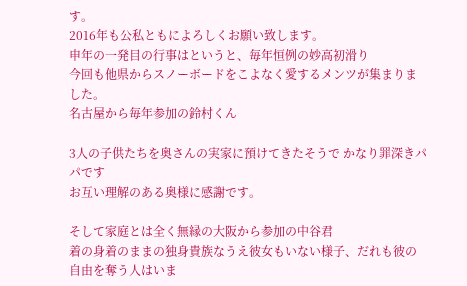す。
2016年も公私ともによろしくお願い致します。
申年の一発目の行事はというと、毎年恒例の妙高初滑り
今回も他県からスノーボードをこよなく愛するメンツが集まりました。
名古屋から毎年参加の鈴村くん

3人の子供たちを奥さんの実家に預けてきたそうで かなり罪深きパパです
お互い理解のある奥様に感謝です。

そして家庭とは全く無縁の大阪から参加の中谷君
着の身着のままの独身貴族なうえ彼女もいない様子、だれも彼の自由を奪う人はいま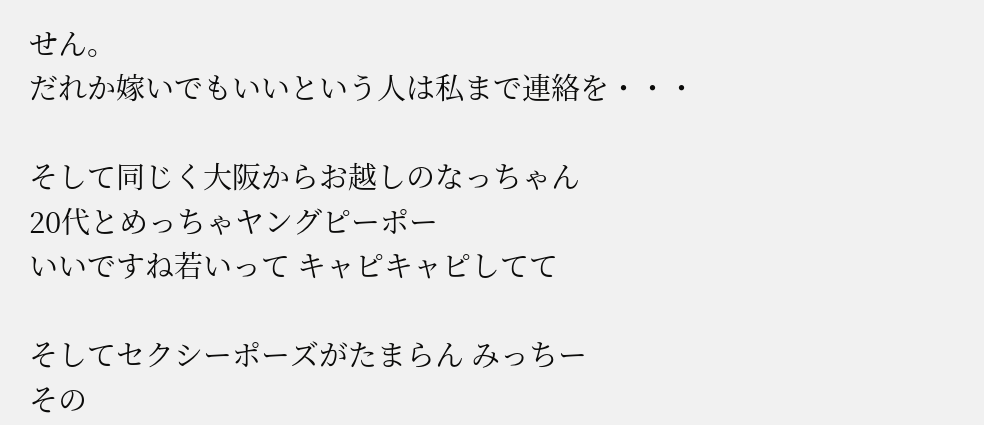せん。
だれか嫁いでもいいという人は私まで連絡を・・・

そして同じく大阪からお越しのなっちゃん
20代とめっちゃヤングピーポー
いいですね若いって キャピキャピしてて

そしてセクシーポーズがたまらん みっちー
その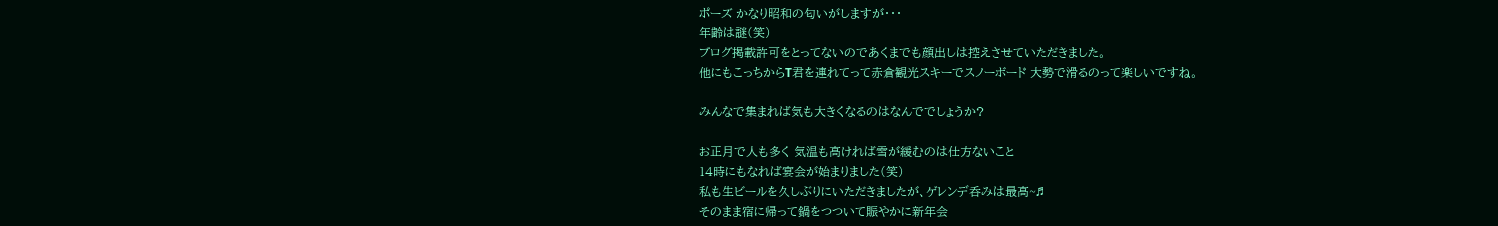ポーズ かなり昭和の匂いがしますが・・・
年齢は謎(笑)
ブログ掲載許可をとってないのであくまでも顔出しは控えさせていただきました。
他にもこっちからT君を連れてって赤倉観光スキーでスノーボード 大勢で滑るのって楽しいですね。

みんなで集まれば気も大きくなるのはなんででしょうか?

お正月で人も多く 気温も高ければ雪が緩むのは仕方ないこと
14時にもなれば宴会が始まりました(笑)
私も生ビールを久しぶりにいただきましたが、ゲレンデ呑みは最高~♬
そのまま宿に帰って鍋をつついて賑やかに新年会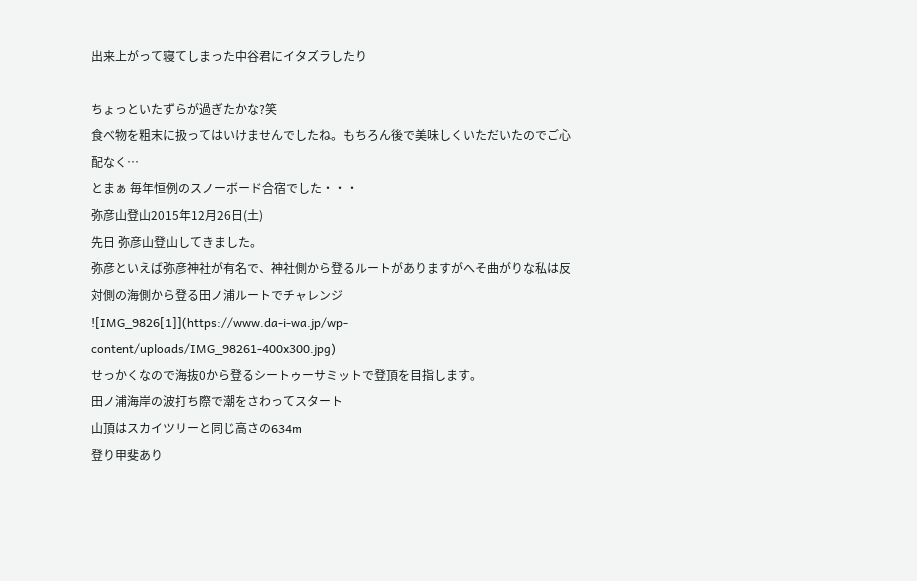出来上がって寝てしまった中谷君にイタズラしたり

ちょっといたずらが過ぎたかな?笑
食べ物を粗末に扱ってはいけませんでしたね。もちろん後で美味しくいただいたのでご心配なく…
とまぁ 毎年恒例のスノーボード合宿でした・・・
弥彦山登山2015年12月26日(土)
先日 弥彦山登山してきました。
弥彦といえば弥彦神社が有名で、神社側から登るルートがありますがへそ曲がりな私は反対側の海側から登る田ノ浦ルートでチャレンジ
![IMG_9826[1]](https://www.da-i-wa.jp/wp-content/uploads/IMG_98261-400x300.jpg)
せっかくなので海抜0から登るシートゥーサミットで登頂を目指します。
田ノ浦海岸の波打ち際で潮をさわってスタート
山頂はスカイツリーと同じ高さの634m
登り甲斐あり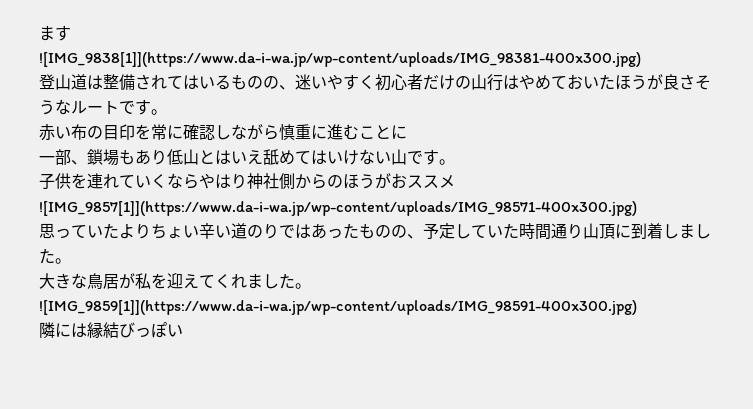ます
![IMG_9838[1]](https://www.da-i-wa.jp/wp-content/uploads/IMG_98381-400x300.jpg)
登山道は整備されてはいるものの、迷いやすく初心者だけの山行はやめておいたほうが良さそうなルートです。
赤い布の目印を常に確認しながら慎重に進むことに
一部、鎖場もあり低山とはいえ舐めてはいけない山です。
子供を連れていくならやはり神社側からのほうがおススメ
![IMG_9857[1]](https://www.da-i-wa.jp/wp-content/uploads/IMG_98571-400x300.jpg)
思っていたよりちょい辛い道のりではあったものの、予定していた時間通り山頂に到着しました。
大きな鳥居が私を迎えてくれました。
![IMG_9859[1]](https://www.da-i-wa.jp/wp-content/uploads/IMG_98591-400x300.jpg)
隣には縁結びっぽい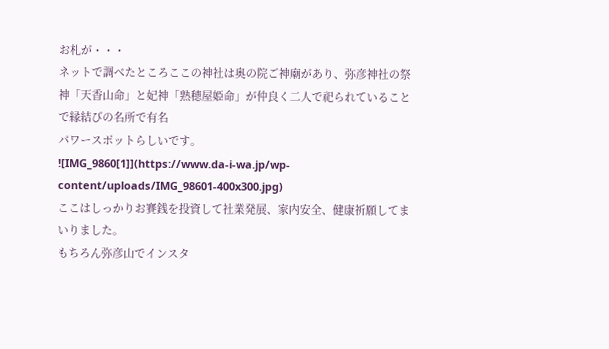お札が・・・
ネットで調べたところここの神社は奥の院ご神廟があり、弥彦神社の祭神「天香山命」と妃神「熟穂屋姫命」が仲良く二人で祀られていることで縁結びの名所で有名
パワースポットらしいです。
![IMG_9860[1]](https://www.da-i-wa.jp/wp-content/uploads/IMG_98601-400x300.jpg)
ここはしっかりお賽銭を投資して社業発展、家内安全、健康祈願してまいりました。
もちろん弥彦山でインスタ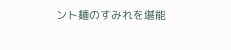ント麺のすみれを堪能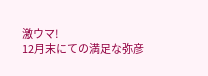激ウマ!
12月末にての満足な弥彦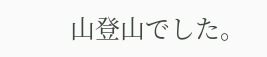山登山でした。